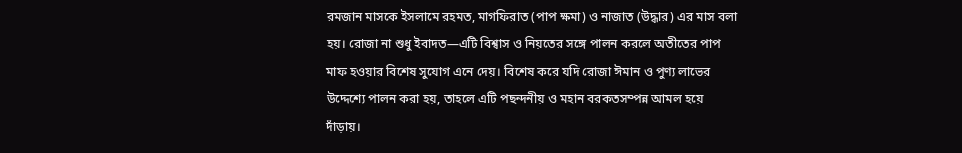রমজান মাসকে ইসলামে রহমত, মাগফিরাত (পাপ ক্ষমা) ও নাজাত (উদ্ধার) এর মাস বলা হয়। রোজা না শুধু ইবাদত—এটি বিশ্বাস ও নিয়তের সঙ্গে পালন করলে অতীতের পাপ মাফ হওয়ার বিশেষ সুযোগ এনে দেয়। বিশেষ করে যদি রোজা ঈমান ও পুণ্য লাভের উদ্দেশ্যে পালন করা হয়, তাহলে এটি পছন্দনীয় ও মহান বরকতসম্পন্ন আমল হয়ে দাঁড়ায়।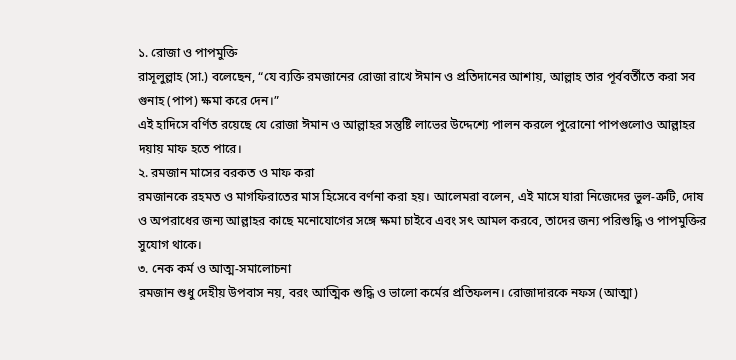১. রোজা ও পাপমুক্তি
রাসূলুল্লাহ (সা.) বলেছেন, “যে ব্যক্তি রমজানের রোজা রাখে ঈমান ও প্রতিদানের আশায়, আল্লাহ তার পূর্ববর্তীতে করা সব গুনাহ (পাপ) ক্ষমা করে দেন।”
এই হাদিসে বর্ণিত রয়েছে যে রোজা ঈমান ও আল্লাহর সন্তুষ্টি লাভের উদ্দেশ্যে পালন করলে পুরোনো পাপগুলোও আল্লাহর দয়ায় মাফ হতে পারে।
২. রমজান মাসের বরকত ও মাফ করা
রমজানকে রহমত ও মাগফিরাতের মাস হিসেবে বর্ণনা করা হয়। আলেমরা বলেন, এই মাসে যারা নিজেদের ভুল-ত্রুটি, দোষ ও অপরাধের জন্য আল্লাহর কাছে মনোযোগের সঙ্গে ক্ষমা চাইবে এবং সৎ আমল করবে, তাদের জন্য পরিশুদ্ধি ও পাপমুক্তির সুযোগ থাকে।
৩. নেক কর্ম ও আত্ম-সমালোচনা
রমজান শুধু দেহীয় উপবাস নয়, বরং আত্মিক শুদ্ধি ও ভালো কর্মের প্রতিফলন। রোজাদারকে নফস (আত্মা)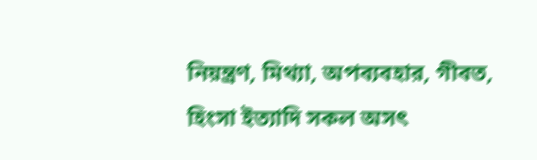নিয়ন্ত্রণ, মিথ্যা, অপব্যবহার, গীবত, হিংসা ইত্যাদি সকল অসৎ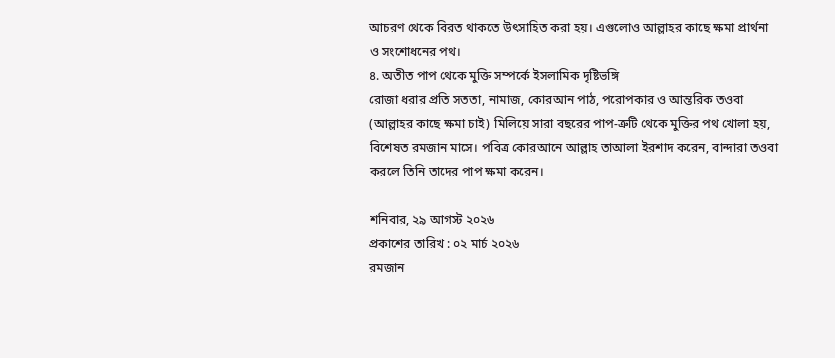আচরণ থেকে বিরত থাকতে উৎসাহিত করা হয়। এগুলোও আল্লাহর কাছে ক্ষমা প্রার্থনা ও সংশোধনের পথ।
৪. অতীত পাপ থেকে মুক্তি সম্পর্কে ইসলামিক দৃষ্টিভঙ্গি
রোজা ধরার প্রতি সততা, নামাজ, কোরআন পাঠ, পরোপকার ও আন্তরিক তওবা (আল্লাহর কাছে ক্ষমা চাই) মিলিয়ে সারা বছরের পাপ-ত্রুটি থেকে মুক্তির পথ খোলা হয়, বিশেষত রমজান মাসে। পবিত্র কোরআনে আল্লাহ তাআলা ইরশাদ করেন, বান্দারা তওবা করলে তিনি তাদের পাপ ক্ষমা করেন।

শনিবার, ২৯ আগস্ট ২০২৬
প্রকাশের তারিখ : ০২ মার্চ ২০২৬
রমজান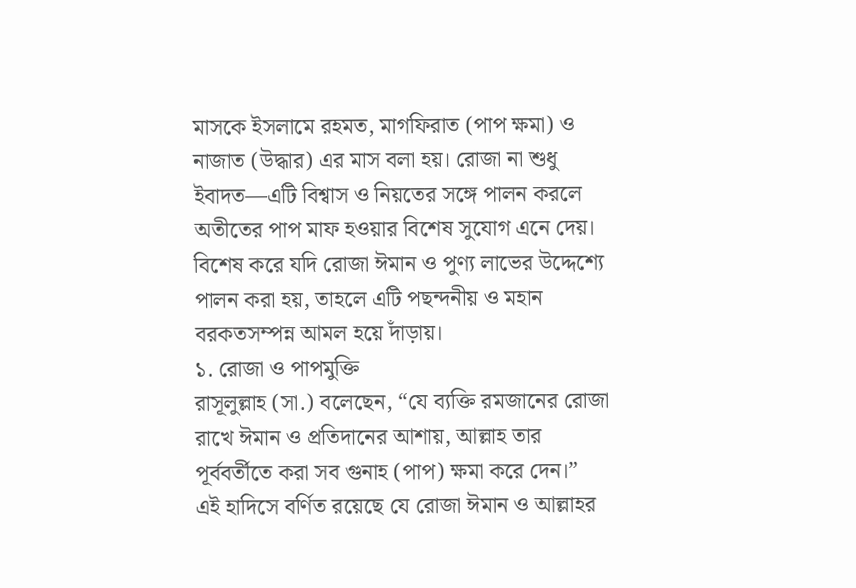মাসকে ইসলামে রহমত, মাগফিরাত (পাপ ক্ষমা) ও নাজাত (উদ্ধার) এর মাস বলা হয়। রোজা না শুধু ইবাদত—এটি বিশ্বাস ও নিয়তের সঙ্গে পালন করলে অতীতের পাপ মাফ হওয়ার বিশেষ সুযোগ এনে দেয়। বিশেষ করে যদি রোজা ঈমান ও পুণ্য লাভের উদ্দেশ্যে পালন করা হয়, তাহলে এটি পছন্দনীয় ও মহান বরকতসম্পন্ন আমল হয়ে দাঁড়ায়।
১. রোজা ও পাপমুক্তি
রাসূলুল্লাহ (সা.) বলেছেন, “যে ব্যক্তি রমজানের রোজা রাখে ঈমান ও প্রতিদানের আশায়, আল্লাহ তার পূর্ববর্তীতে করা সব গুনাহ (পাপ) ক্ষমা করে দেন।”
এই হাদিসে বর্ণিত রয়েছে যে রোজা ঈমান ও আল্লাহর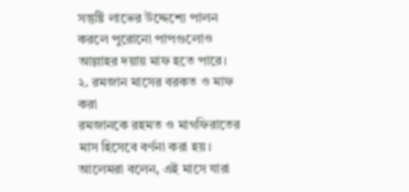সন্তুষ্টি লাভের উদ্দেশ্যে পালন করলে পুরোনো পাপগুলোও আল্লাহর দয়ায় মাফ হতে পারে।
২. রমজান মাসের বরকত ও মাফ করা
রমজানকে রহমত ও মাগফিরাতের মাস হিসেবে বর্ণনা করা হয়। আলেমরা বলেন, এই মাসে যারা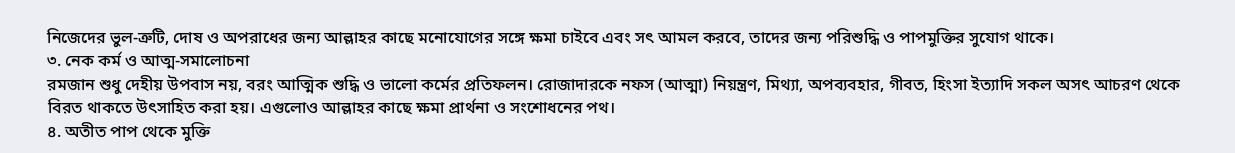নিজেদের ভুল-ত্রুটি, দোষ ও অপরাধের জন্য আল্লাহর কাছে মনোযোগের সঙ্গে ক্ষমা চাইবে এবং সৎ আমল করবে, তাদের জন্য পরিশুদ্ধি ও পাপমুক্তির সুযোগ থাকে।
৩. নেক কর্ম ও আত্ম-সমালোচনা
রমজান শুধু দেহীয় উপবাস নয়, বরং আত্মিক শুদ্ধি ও ভালো কর্মের প্রতিফলন। রোজাদারকে নফস (আত্মা) নিয়ন্ত্রণ, মিথ্যা, অপব্যবহার, গীবত, হিংসা ইত্যাদি সকল অসৎ আচরণ থেকে বিরত থাকতে উৎসাহিত করা হয়। এগুলোও আল্লাহর কাছে ক্ষমা প্রার্থনা ও সংশোধনের পথ।
৪. অতীত পাপ থেকে মুক্তি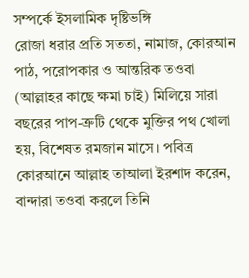সম্পর্কে ইসলামিক দৃষ্টিভঙ্গি
রোজা ধরার প্রতি সততা, নামাজ, কোরআন পাঠ, পরোপকার ও আন্তরিক তওবা (আল্লাহর কাছে ক্ষমা চাই) মিলিয়ে সারা বছরের পাপ-ত্রুটি থেকে মুক্তির পথ খোলা হয়, বিশেষত রমজান মাসে। পবিত্র কোরআনে আল্লাহ তাআলা ইরশাদ করেন, বান্দারা তওবা করলে তিনি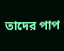তাদের পাপ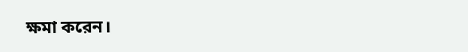ক্ষমা করেন।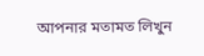আপনার মতামত লিখুন